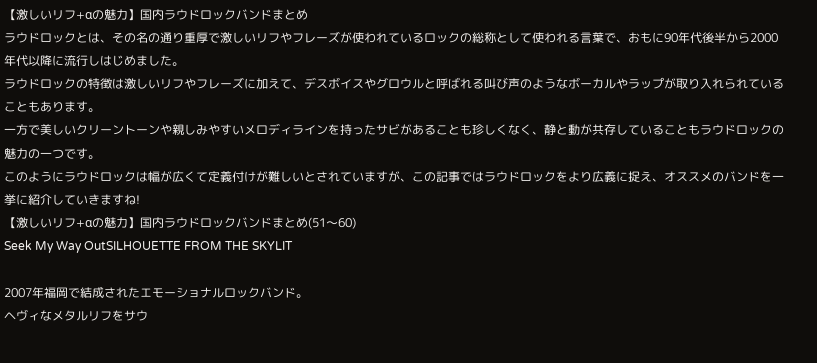【激しいリフ+αの魅力】国内ラウドロックバンドまとめ
ラウドロックとは、その名の通り重厚で激しいリフやフレーズが使われているロックの総称として使われる言葉で、おもに90年代後半から2000年代以降に流行しはじめました。
ラウドロックの特徴は激しいリフやフレーズに加えて、デスボイスやグロウルと呼ばれる叫び声のようなボーカルやラップが取り入れられていることもあります。
一方で美しいクリーントーンや親しみやすいメロディラインを持ったサビがあることも珍しくなく、静と動が共存していることもラウドロックの魅力の一つです。
このようにラウドロックは幅が広くて定義付けが難しいとされていますが、この記事ではラウドロックをより広義に捉え、オススメのバンドを一挙に紹介していきますね!
【激しいリフ+αの魅力】国内ラウドロックバンドまとめ(51〜60)
Seek My Way OutSILHOUETTE FROM THE SKYLIT

2007年福岡で結成されたエモーショナルロックバンド。
ヘヴィなメタルリフをサウ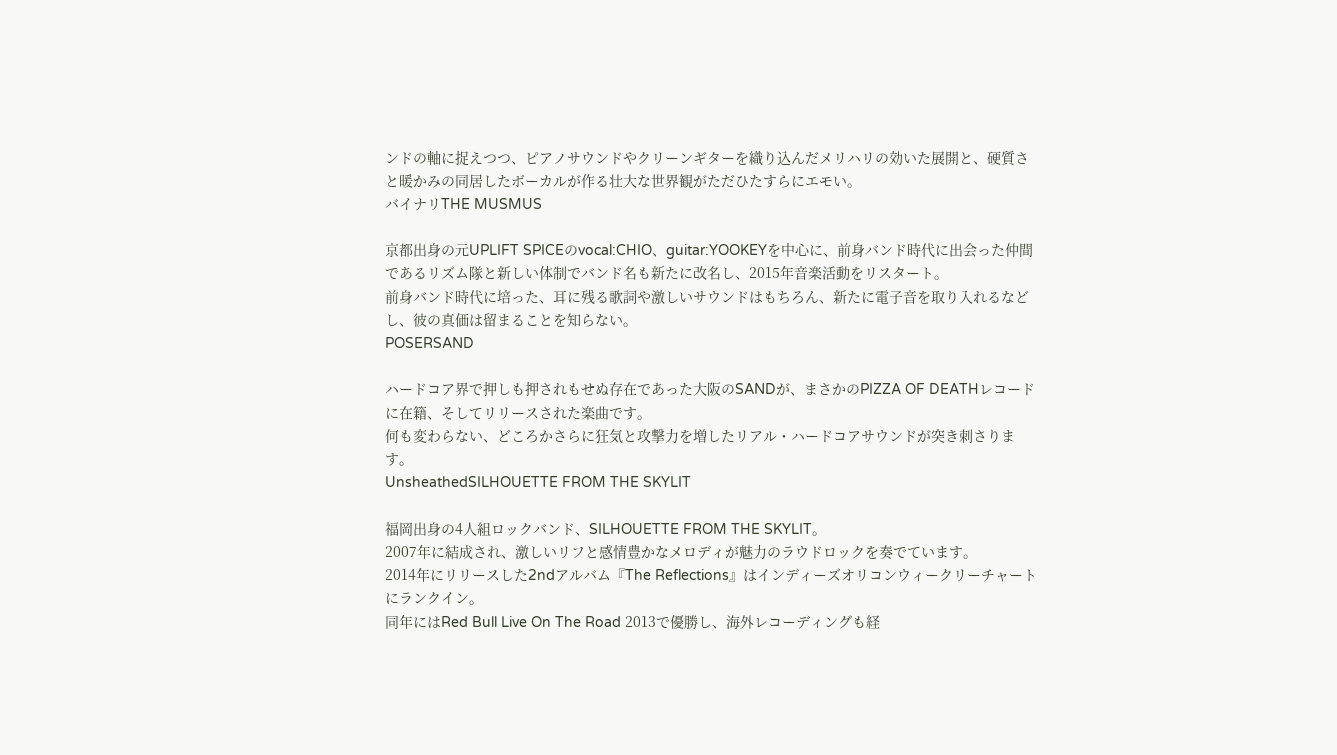ンドの軸に捉えつつ、ピアノサウンドやクリーンギターを織り込んだメリハリの効いた展開と、硬質さと暖かみの同居したボーカルが作る壮大な世界観がただひたすらにエモい。
バイナリTHE MUSMUS

京都出身の元UPLIFT SPICEのvocal:CHIO、guitar:YOOKEYを中心に、前身バンド時代に出会った仲間であるリズム隊と新しい体制でバンド名も新たに改名し、2015年音楽活動をリスタート。
前身バンド時代に培った、耳に残る歌詞や激しいサウンドはもちろん、新たに電子音を取り入れるなどし、彼の真価は留まることを知らない。
POSERSAND

ハードコア界で押しも押されもせぬ存在であった大阪のSANDが、まさかのPIZZA OF DEATHレコードに在籍、そしてリリースされた楽曲です。
何も変わらない、どころかさらに狂気と攻撃力を増したリアル・ハードコアサウンドが突き刺さります。
UnsheathedSILHOUETTE FROM THE SKYLIT

福岡出身の4人組ロックバンド、SILHOUETTE FROM THE SKYLIT。
2007年に結成され、激しいリフと感情豊かなメロディが魅力のラウドロックを奏でています。
2014年にリリースした2ndアルバム『The Reflections』はインディーズオリコンウィークリーチャートにランクイン。
同年にはRed Bull Live On The Road 2013で優勝し、海外レコーディングも経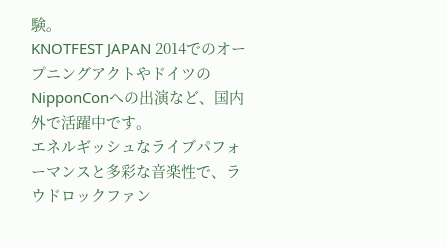験。
KNOTFEST JAPAN 2014でのオープニングアクトやドイツのNipponConへの出演など、国内外で活躍中です。
エネルギッシュなライブパフォーマンスと多彩な音楽性で、ラウドロックファン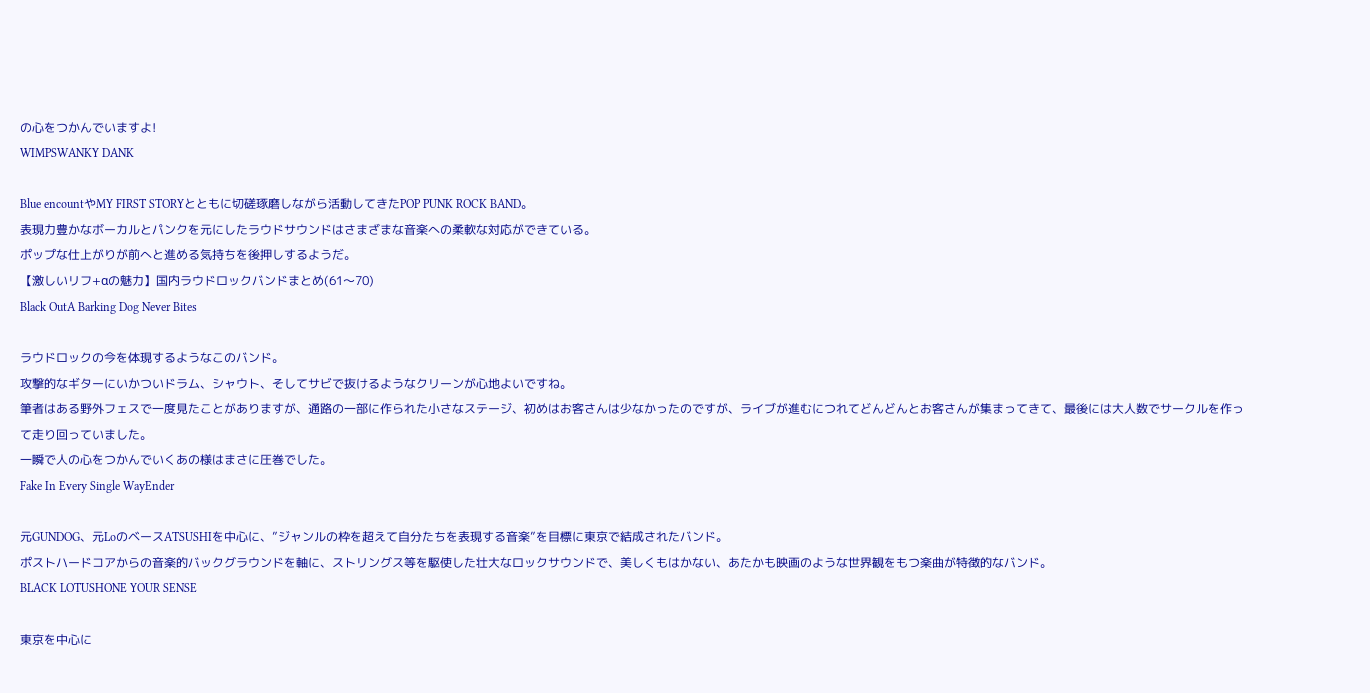の心をつかんでいますよ!
WIMPSWANKY DANK

Blue encountやMY FIRST STORYとともに切磋琢磨しながら活動してきたPOP PUNK ROCK BAND。
表現力豊かなボーカルとパンクを元にしたラウドサウンドはさまざまな音楽への柔軟な対応ができている。
ポップな仕上がりが前へと進める気持ちを後押しするようだ。
【激しいリフ+αの魅力】国内ラウドロックバンドまとめ(61〜70)
Black OutA Barking Dog Never Bites

ラウドロックの今を体現するようなこのバンド。
攻撃的なギターにいかついドラム、シャウト、そしてサビで抜けるようなクリーンが心地よいですね。
筆者はある野外フェスで一度見たことがありますが、通路の一部に作られた小さなステージ、初めはお客さんは少なかったのですが、ライブが進むにつれてどんどんとお客さんが集まってきて、最後には大人数でサークルを作って走り回っていました。
一瞬で人の心をつかんでいくあの様はまさに圧巻でした。
Fake In Every Single WayEnder

元GUNDOG、元LoのベースATSUSHIを中心に、”ジャンルの枠を超えて自分たちを表現する音楽”を目標に東京で結成されたバンド。
ポストハードコアからの音楽的バックグラウンドを軸に、ストリングス等を駆使した壮大なロックサウンドで、美しくもはかない、あたかも映画のような世界観をもつ楽曲が特徴的なバンド。
BLACK LOTUSHONE YOUR SENSE

東京を中心に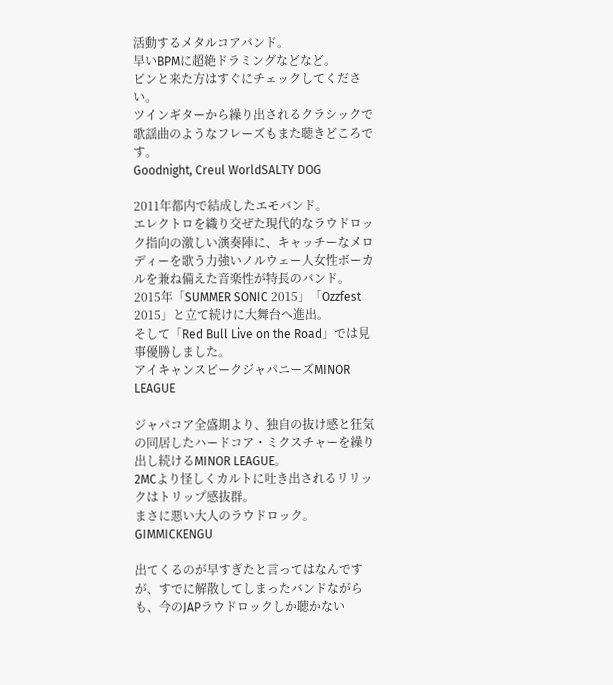活動するメタルコアバンド。
早いBPMに超絶ドラミングなどなど。
ピンと来た方はすぐにチェックしてください。
ツインギターから繰り出されるクラシックで歌謡曲のようなフレーズもまた聴きどころです。
Goodnight, Creul WorldSALTY DOG

2011年都内で結成したエモバンド。
エレクトロを織り交ぜた現代的なラウドロック指向の激しい演奏陣に、キャッチーなメロディーを歌う力強いノルウェー人女性ボーカルを兼ね備えた音楽性が特長のバンド。
2015年「SUMMER SONIC 2015」「Ozzfest 2015」と立て続けに大舞台へ進出。
そして「Red Bull Live on the Road」では見事優勝しました。
アイキャンスピークジャパニーズMINOR LEAGUE

ジャパコア全盛期より、独自の抜け感と狂気の同居したハードコア・ミクスチャーを繰り出し続けるMINOR LEAGUE。
2MCより怪しくカルトに吐き出されるリリックはトリップ感抜群。
まさに悪い大人のラウドロック。
GIMMICKENGU

出てくるのが早すぎたと言ってはなんですが、すでに解散してしまったバンドながらも、今のJAPラウドロックしか聴かない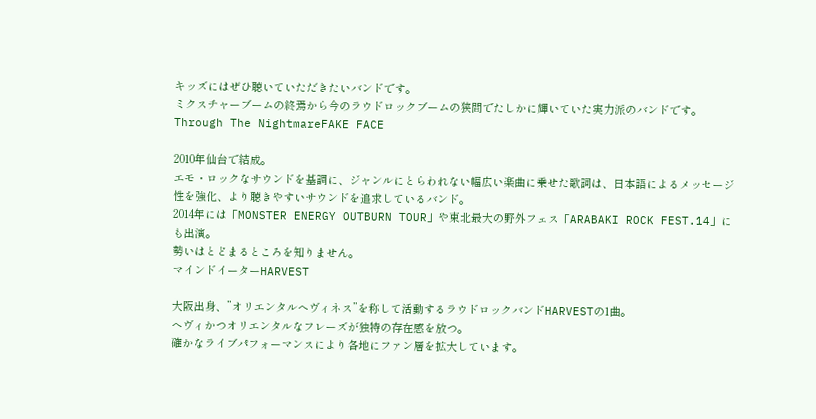キッズにはぜひ聴いていただきたいバンドです。
ミクスチャーブームの終焉から今のラウドロックブームの狭間でたしかに輝いていた実力派のバンドです。
Through The NightmareFAKE FACE

2010年仙台で結成。
エモ・ロックなサウンドを基調に、ジャンルにとらわれない幅広い楽曲に乗せた歌詞は、日本語によるメッセージ性を強化、より聴きやすいサウンドを追求しているバンド。
2014年には「MONSTER ENERGY OUTBURN TOUR」や東北最大の野外フェス「ARABAKI ROCK FEST.14」にも出演。
勢いはとどまるところを知りません。
マインドイーターHARVEST

大阪出身、”オリエンタルへヴィネス”を称して活動するラウドロックバンドHARVESTの1曲。
へヴィかつオリエンタルなフレーズが独特の存在感を放つ。
確かなライブパフォーマンスにより各地にファン層を拡大しています。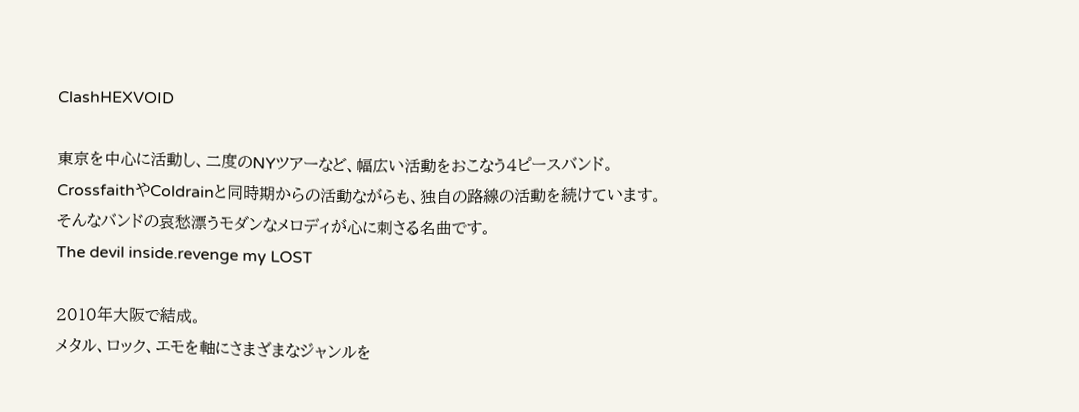ClashHEXVOID

東京を中心に活動し、二度のNYツアーなど、幅広い活動をおこなう4ピースバンド。
CrossfaithやColdrainと同時期からの活動ながらも、独自の路線の活動を続けています。
そんなバンドの哀愁漂うモダンなメロディが心に刺さる名曲です。
The devil inside.revenge my LOST

2010年大阪で結成。
メタル、ロック、エモを軸にさまざまなジャンルを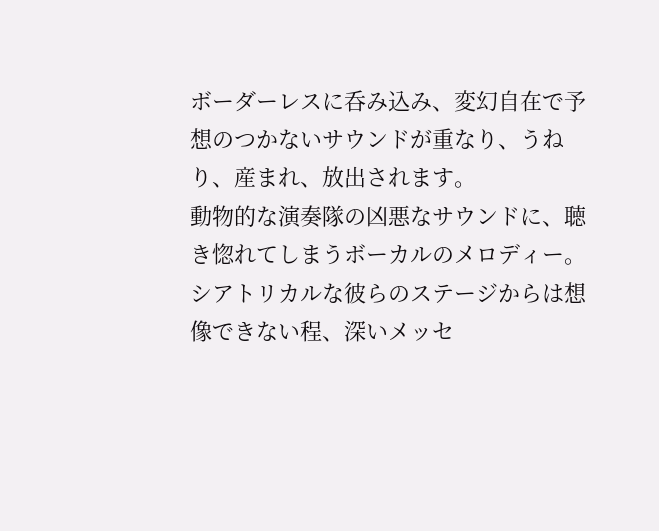ボーダーレスに呑み込み、変幻自在で予想のつかないサウンドが重なり、うねり、産まれ、放出されます。
動物的な演奏隊の凶悪なサウンドに、聴き惚れてしまうボーカルのメロディー。
シアトリカルな彼らのステージからは想像できない程、深いメッセ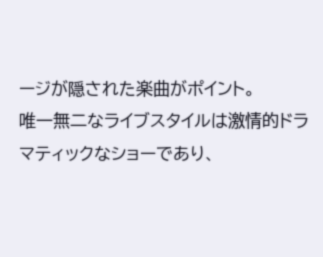ージが隠された楽曲がポイント。
唯一無二なライブスタイルは激情的ドラマティックなショーであり、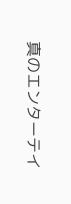真のエンターテイ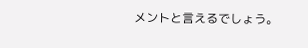メントと言えるでしょう。